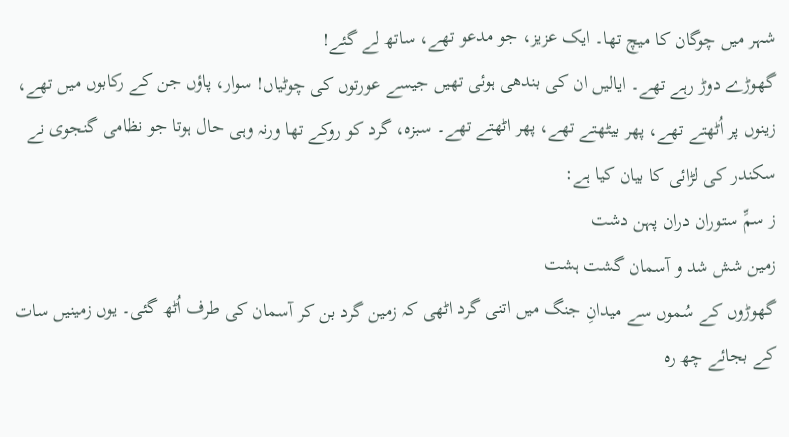شہر میں چوگان کا میچ تھا۔ ایک عزیز، جو مدعو تھے، ساتھ لے گئے!
گھوڑے دوڑ رہے تھے۔ ایالیں ان کی بندھی ہوئی تھیں جیسے عورتوں کی چوٹیاں! سوار، پاؤں جن کے رکابوں میں تھے، زینوں پر اُٹھتے تھے، پھر بیٹھتے تھے، پھر اٹھتے تھے۔ سبزہ، گرد کو روکے تھا ورنہ وہی حال ہوتا جو نظامی گنجوی نے سکندر کی لڑائی کا بیان کیا ہے:
ز سمِّ ستوران دران پہن دشت
زمین شش شد و آسمان گشت ہشت
گھوڑوں کے سُموں سے میدانِ جنگ میں اتنی گرد اٹھی کہ زمین گرد بن کر آسمان کی طرف اُٹھ گئی۔ یوں زمینیں سات کے بجائے چھ رہ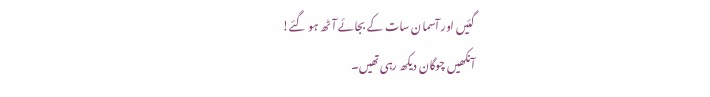گئیں اور آسمان سات کے بجائے آٹھ ہو گئے!
آنکھیں چوگان دیکھ رہی تھیں۔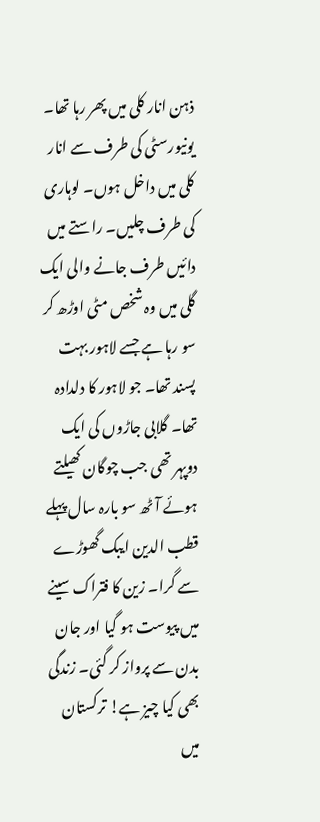ذہن انار کلی میں پھر رہا تھا۔ یونیورسٹی کی طرف سے انار کلی میں داخل ہوں۔ لوہاری کی طرف چلیں۔ راستے میں دائیں طرف جانے والی ایک گلی میں وہ شخص مٹی اوڑھ کر سو رہا ہے جسے لاہور بہت پسند تھا۔ جو لاہور کا دلدادہ تھا۔ گلابی جاڑوں کی ایک دوپہر تھی جب چوگان کھیلتے ہوئے آٹھ سو بارہ سال پہلے قطب الدین ایبک گھوڑے سے گرا۔ زین کا فتراک سینے میں پیوست ہو گیا اور جان بدن سے پرواز کر گئی۔ زندگی بھی کیا چیز ہے! ترکستان میں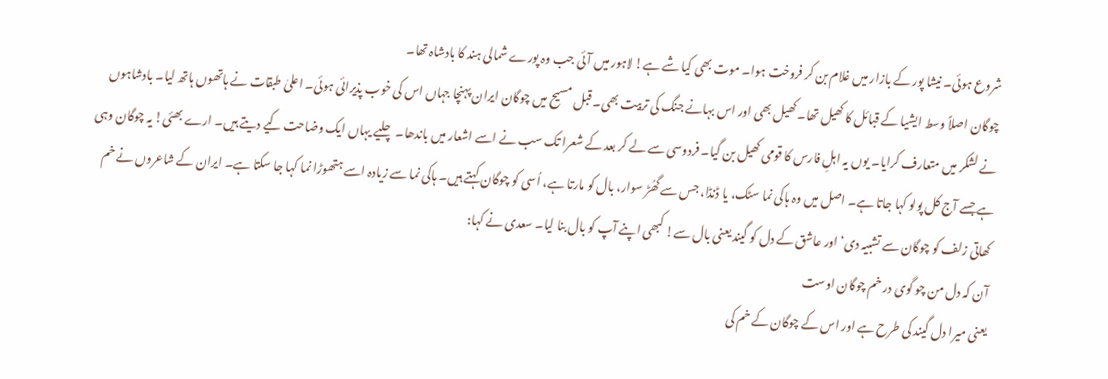شروع ہوئی۔ نیشا پور کے بازار میں غلام بن کر فروخت ہوا۔ موت بھی کیا شے ہے! لاہور میں آئی جب وہ پورے شمالی ہند کا بادشاہ تھا۔
چوگان اصلاً وسط ایشیا کے قبائل کا کھیل تھا۔ کھیل بھی اور اس بہانے جنگ کی تربیت بھی۔ قبل مسیح میں چوگان ایران پہنچا جہاں اس کی خوب پذیرائی ہوئی۔ اعلیٰ طبقات نے ہاتھوں ہاتھ لیا۔ بادشاہوں نے لشکر میں متعارف کرایا۔ یوں یہ اہلِ فارس کا قومی کھیل بن گیا۔ فردوسی سے لے کر بعد کے شعرا تک سب نے اسے اشعار میں باندھا۔ چلیے یہاں ایک وضاحت کیے دیتے ہیں۔ ارے بھئی! یہ چوگان وہی ہے جسے آج کل پولو کہا جاتا ہے۔ اصل میں وہ ہاکی نما سٹک، یا ڈنڈا، جس سے گھُڑ سوار، بال کو مارتا ہے، اُسی کو چوگان کہتے ہیں۔ ہاکی نما سے زیادہ اسے ہتھوڑا نما کہا جا سکتا ہے۔ ایران کے شاعروں نے خم کھاتی زلف کو چوگان سے تشبیہ دی‘ اور عاشق کے دل کو گیند یعنی بال سے! کبھی اپنے آپ کو بال بنا لیا۔ سعدی نے کہا:
آن کہ دل من چو گوی در خم چوگان اوست
یعنی میرا دل گیند کی طرح ہے اور اس کے چوگان کے خم کی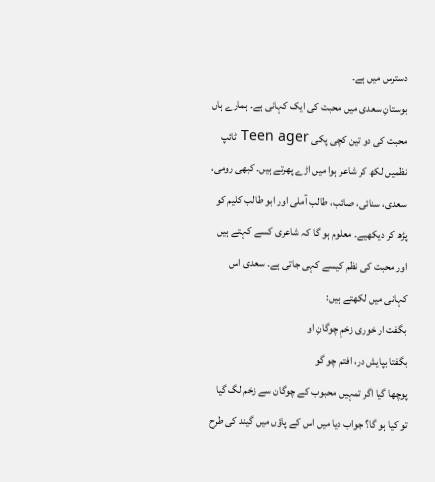دسترس میں ہے۔
بوستانِ سعدی میں محبت کی ایک کہانی ہے۔ ہمارے ہاں محبت کی دو تین کچی پکی Teen ager ٹائپ نظمیں لکھ کر شاعر ہوا میں اڑے پھرتے ہیں۔ کبھی رومی، سعدی، سنائی، صائب، طالب آملی اور ابو طالب کلیم کو پڑھ کر دیکھیے۔ معلوم ہو گا کہ شاعری کسے کہتے ہیں اور محبت کی نظم کیسے کہی جاتی ہے۔ سعدی اس کہانی میں لکھتے ہیں:
بگفت ار خوری زخمِ چوگانِ او
بگفتا بپایش در، افتم چو گو
پوچھا گیا اگر تمہیں محبوب کے چوگان سے زخم لگ گیا تو کیا ہو گا؟ جواب دیا میں اس کے پاؤں میں گیند کی طرح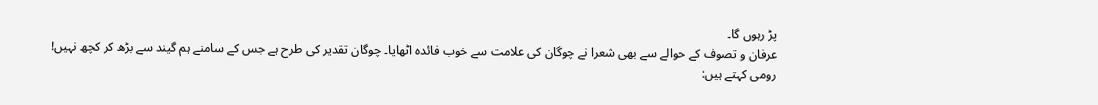پڑ رہوں گا۔
عرفان و تصوف کے حوالے سے بھی شعرا نے چوگان کی علامت سے خوب فائدہ اٹھایا۔ چوگان تقدیر کی طرح ہے جس کے سامنے ہم گیند سے بڑھ کر کچھ نہیں! رومی کہتے ہیں: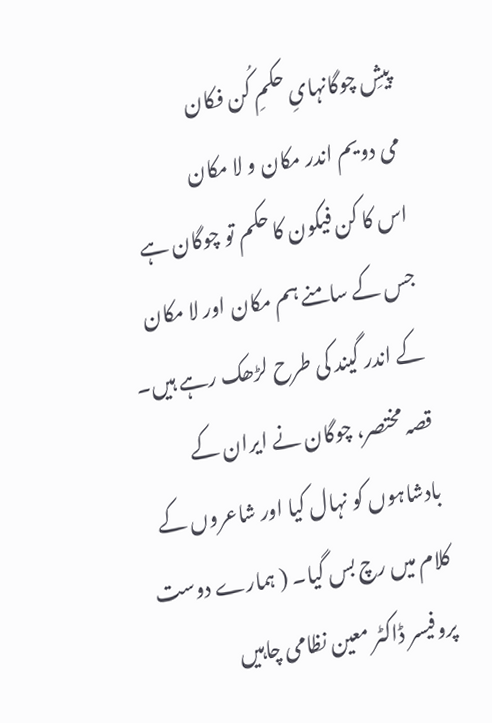پیشِ چوگانہایِ حکمِ کُن فکان
می دویم اندر مکان و لا مکان
اس کا کن فیکون کا حکم تو چوگان ہے جس کے سامنے ہم مکان اور لا مکان کے اندر گیند کی طرح لڑھک رہے ہیں۔
قصہ مختصر، چوگان نے ایران کے بادشاہوں کو نہال کیا اور شاعروں کے کلام میں رچ بس گیا۔ ( ہمارے دوست پروفیسر ڈاکٹر معین نظامی چاہیں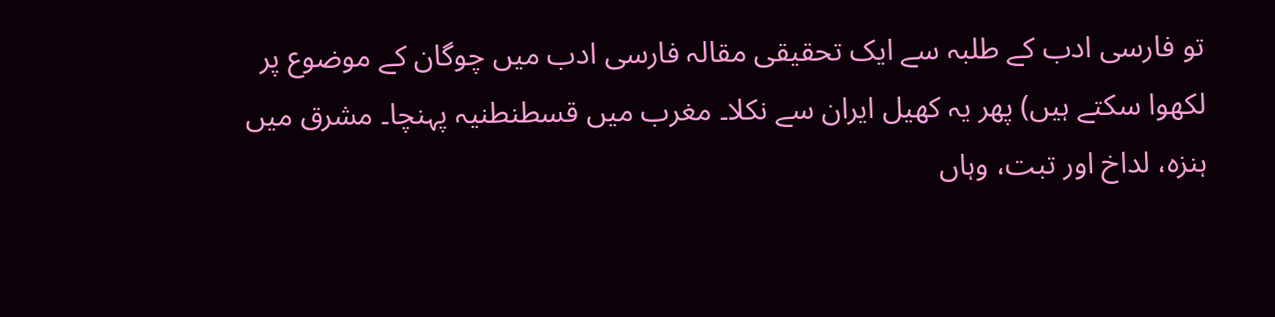تو فارسی ادب کے طلبہ سے ایک تحقیقی مقالہ فارسی ادب میں چوگان کے موضوع پر لکھوا سکتے ہیں) پھر یہ کھیل ایران سے نکلا۔ مغرب میں قسطنطنیہ پہنچا۔ مشرق میں ہنزہ، لداخ اور تبت، وہاں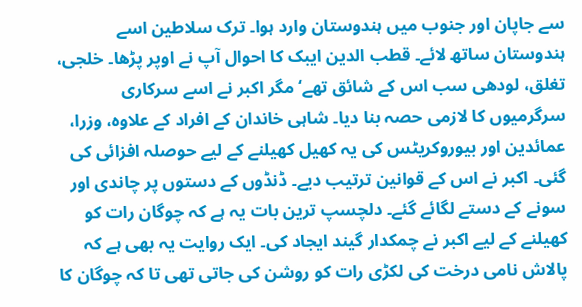سے جاپان اور جنوب میں ہندوستان وارد ہوا۔ ترک سلاطین اسے ہندوستان ساتھ لائے۔ قطب الدین ایبک کا احوال آپ نے اوپر پڑھا۔ خلجی، تغلق، لودھی سب اس کے شائق تھے‘ مگر اکبر نے اسے سرکاری سرگرمیوں کا لازمی حصہ بنا دیا۔ شاہی خاندان کے افراد کے علاوہ، وزرا، عمائدین اور بیوروکریٹس کی یہ کھیل کھیلنے کے لیے حوصلہ افزائی کی گئی۔ اکبر نے اس کے قوانین ترتیب دیے۔ ڈنڈوں کے دستوں پر چاندی اور سونے کے دستے لگائے گئے۔ دلچسپ ترین بات یہ ہے کہ چوگان رات کو کھیلنے کے لیے اکبر نے چمکدار گیند ایجاد کی۔ ایک روایت یہ بھی ہے کہ پالاش نامی درخت کی لکڑی رات کو روشن کی جاتی تھی تا کہ چوگان کا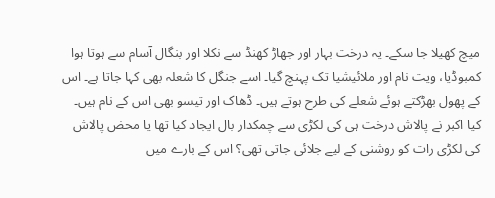میچ کھیلا جا سکے۔ یہ درخت بہار اور جھاڑ کھنڈ سے نکلا اور بنگال آسام سے ہوتا ہوا کمبوڈیا، ویت نام اور ملائیشیا تک پہنچ گیا۔ اسے جنگل کا شعلہ بھی کہا جاتا ہے۔ اس کے پھول بھڑکتے ہوئے شعلے کی طرح ہوتے ہیں۔ ڈھاک اور تیسو بھی اس کے نام ہیں۔ کیا اکبر نے پالاش درخت ہی کی لکڑی سے چمکدار بال ایجاد کیا تھا یا محض پالاش کی لکڑی رات کو روشنی کے لیے جلائی جاتی تھی؟ اس کے بارے میں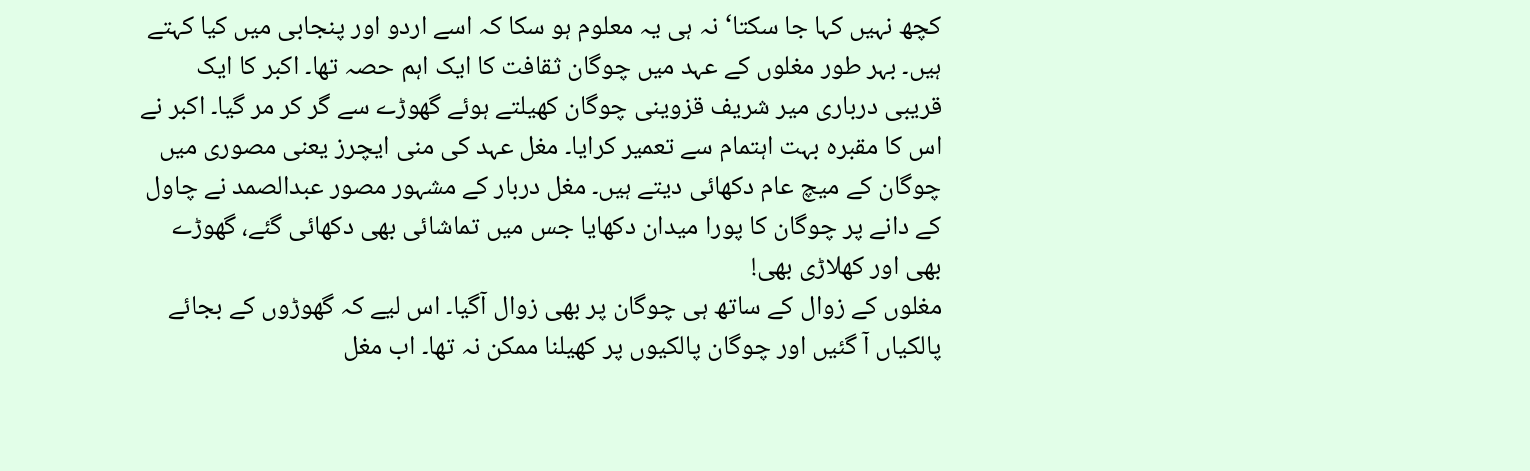کچھ نہیں کہا جا سکتا‘ نہ ہی یہ معلوم ہو سکا کہ اسے اردو اور پنجابی میں کیا کہتے ہیں۔ بہر طور مغلوں کے عہد میں چوگان ثقافت کا ایک اہم حصہ تھا۔ اکبر کا ایک قریبی درباری میر شریف قزوینی چوگان کھیلتے ہوئے گھوڑے سے گر کر مر گیا۔ اکبر نے اس کا مقبرہ بہت اہتمام سے تعمیر کرایا۔ مغل عہد کی منی ایچرز یعنی مصوری میں چوگان کے میچ عام دکھائی دیتے ہیں۔ مغل دربار کے مشہور مصور عبدالصمد نے چاول کے دانے پر چوگان کا پورا میدان دکھایا جس میں تماشائی بھی دکھائی گئے، گھوڑے بھی اور کھلاڑی بھی!
مغلوں کے زوال کے ساتھ ہی چوگان پر بھی زوال آگیا۔ اس لیے کہ گھوڑوں کے بجائے پالکیاں آ گئیں اور چوگان پالکیوں پر کھیلنا ممکن نہ تھا۔ اب مغل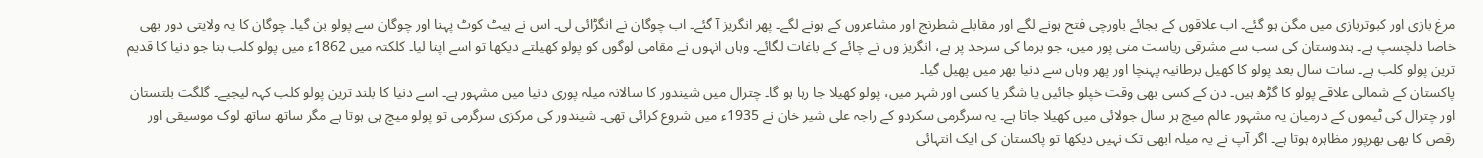مرغ بازی اور کبوتربازی میں مگن ہو گئے۔ اب علاقوں کے بجائے باورچی فتح ہونے لگے اور مقابلے شطرنج اور مشاعروں کے ہونے لگے۔ پھر انگریز آ گئے۔ اب چوگان نے انگڑائی لی۔ اس نے ہیٹ کوٹ پہنا اور چوگان سے پولو بن گیا۔ چوگان کا یہ ولایتی دور بھی خاصا دلچسپ ہے۔ ہندوستان کی سب سے مشرقی ریاست منی پور میں، جو برما کی سرحد پر ہے، انگریز وں نے چائے کے باغات لگائے۔ وہاں انہوں نے مقامی لوگوں کو پولو کھیلتے دیکھا تو اسے اپنا لیا۔ کلکتہ میں 1862ء میں پولو کلب بنا جو دنیا کا قدیم ترین پولو کلب ہے۔ سات سال بعد پولو کا کھیل برطانیہ پہنچا اور پھر وہاں سے دنیا بھر میں پھیل گیا۔
پاکستان کے شمالی علاقے پولو کا گڑھ ہیں۔ دن کے کسی بھی وقت خپلو جائیں یا شگر یا کسی اور شہر میں، پولو کھیلا جا رہا ہو گا۔ چترال میں شیندور کا سالانہ میلہ پوری دنیا میں مشہور ہے۔ اسے دنیا کا بلند ترین پولو کلب کہہ لیجیے۔ گلگت بلتستان اور چترال کی ٹیموں کے درمیان یہ مشہور عالم میچ ہر سال جولائی میں کھیلا جاتا ہے۔ یہ سرگرمی سکردو کے راجہ علی شیر خان نے 1935ء میں شروع کرائی تھی۔ شیندور کی مرکزی سرگرمی تو پولو میچ ہی ہوتا ہے مگر ساتھ ساتھ لوک موسیقی اور رقص کا بھی بھرپور مظاہرہ ہوتا ہے۔ اگر آپ نے یہ میلہ ابھی تک نہیں دیکھا تو پاکستان کی ایک انتہائی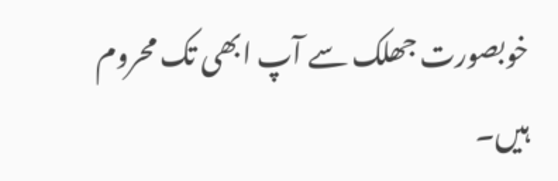خوبصورت جھلک سے آپ ابھی تک محروم ہیں۔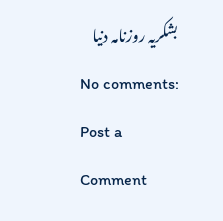بشکریہ روزنامہ دنیا
No comments:
Post a Comment